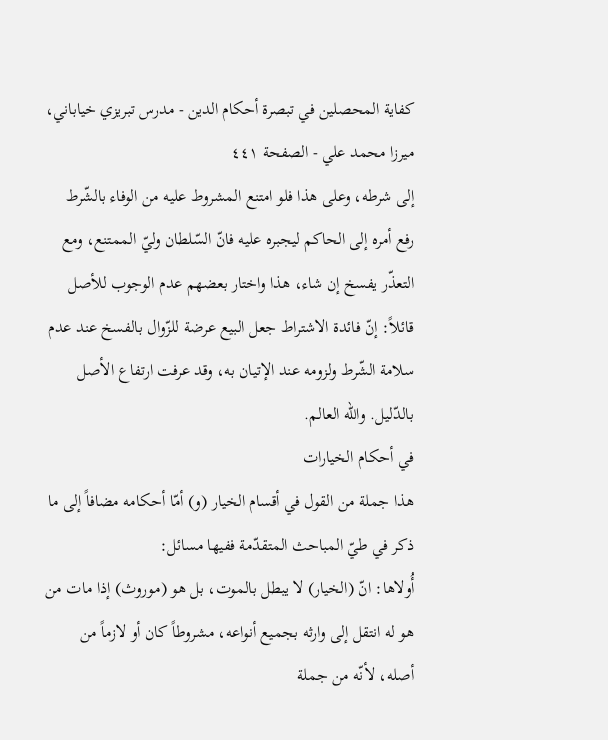كفاية المحصلين في تبصرة أحكام الدين - مدرس تبريزي خياباني، ميرزا محمد علي - الصفحة ٤٤١
إلى شرطه، وعلى هذا فلو امتنع المشروط عليه من الوفاء بالشّرط رفع أمره إلى الحاكم ليجبره عليه فانّ السّلطان وليّ الممتنع، ومع التعذّر يفسخ إن شاء، هذا واختار بعضهم عدم الوجوب للأصل قائلاً: إنّ فائدة الاشتراط جعل البيع عرضة للزّوال بالفسخ عند عدم سلامة الشّرط ولزومه عند الإتيان به، وقد عرفت ارتفاع الأصل بالدّليل. واللّه العالم.
في أحكام الخيارات
هذا جملة من القول في أقسام الخيار (و) أمّا أحكامه مضافاً إلى ما ذكر في طيّ المباحث المتقدّمة ففيها مسائل:
أُولاها: انّ (الخيار) لا يبطل بالموت، بل هو (موروث) إذا مات من هو له انتقل إلى وارثه بجميع أنواعه، مشروطاً كان أو لازماً من أصله، لأنّه من جملة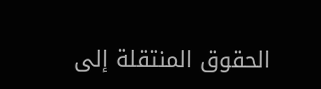الحقوق المنتقلة إلى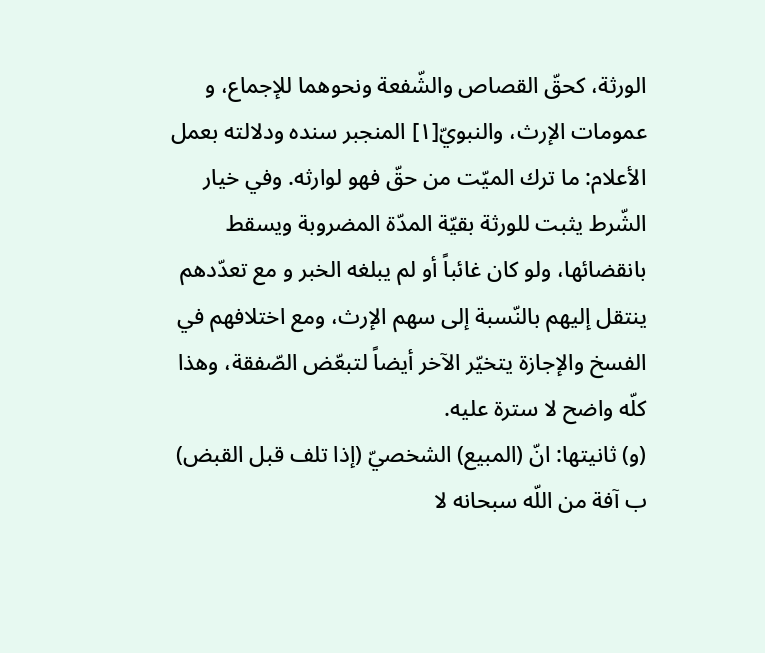الورثة، كحقّ القصاص والشّفعة ونحوهما للإجماع، و عمومات الإرث، والنبويّ[١] المنجبر سنده ودلالته بعمل الأعلام: ما ترك الميّت من حقّ فهو لوارثه. وفي خيار الشّرط يثبت للورثة بقيّة المدّة المضروبة ويسقط بانقضائها، ولو كان غائباً أو لم يبلغه الخبر و مع تعدّدهم ينتقل إليهم بالنّسبة إلى سهم الإرث، ومع اختلافهم في الفسخ والإجازة يتخيّر الآخر أيضاً لتبعّض الصّفقة، وهذا كلّه واضح لا سترة عليه.
(و) ثانيتها: انّ (المبيع) الشخصيّ (إذا تلف قبل القبض) ب آفة من اللّه سبحانه لا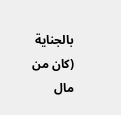بالجناية (كان من مال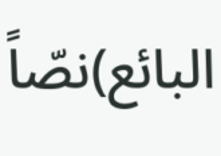البائع)نصّاً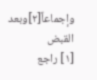وإجماعاً[٢]وبعد القبض
[١] راجع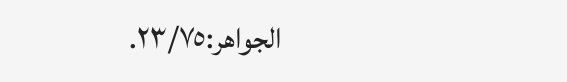الجواهر:٢٣/٧٥.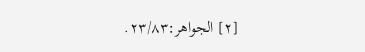[٢] الجواهر:٢٣/٨٣.